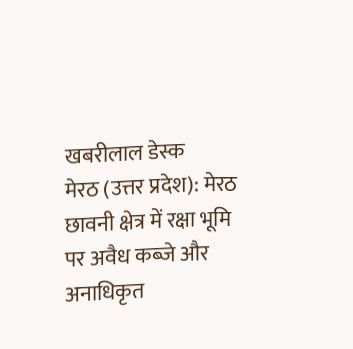खबरीलाल डेस्क
मेरठ (उत्तर प्रदेश): मेरठ छावनी क्षेत्र में रक्षा भूमि पर अवैध कब्जे और अनाधिकृत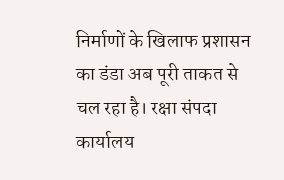निर्माणों के खिलाफ प्रशासन का डंडा अब पूरी ताकत से चल रहा है। रक्षा संपदा कार्यालय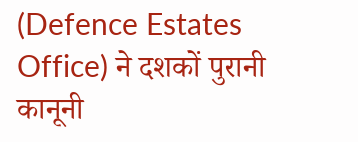(Defence Estates Office) ने दशकों पुरानी कानूनी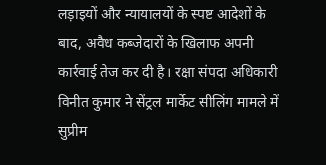लड़ाइयों और न्यायालयों के स्पष्ट आदेशों के बाद, अवैध कब्जेदारों के खिलाफ अपनी कार्रवाई तेज कर दी है। रक्षा संपदा अधिकारी विनीत कुमार ने सेंट्रल मार्केट सीलिंग मामले में सुप्रीम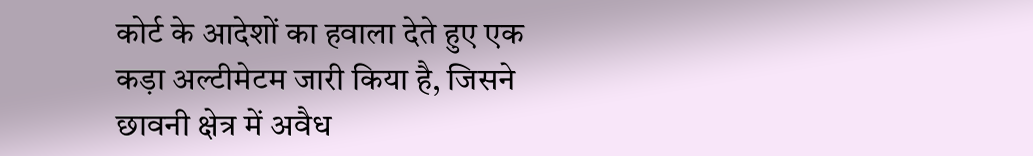कोर्ट के आदेशों का हवाला देते हुए एक कड़ा अल्टीमेटम जारी किया है, जिसने छावनी क्षेत्र में अवैध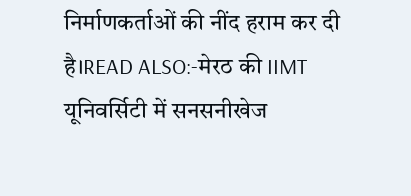निर्माणकर्ताओं की नींद हराम कर दी है।READ ALSO:-मेरठ की IIMT यूनिवर्सिटी में सनसनीखेज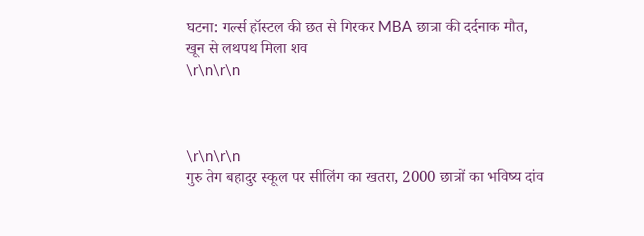घटना: गर्ल्स हॉस्टल की छत से गिरकर MBA छात्रा की दर्दनाक मौत, खून से लथपथ मिला शव
\r\n\r\n



\r\n\r\n
गुरु तेग बहादुर स्कूल पर सीलिंग का खतरा, 2000 छात्रों का भविष्य दांव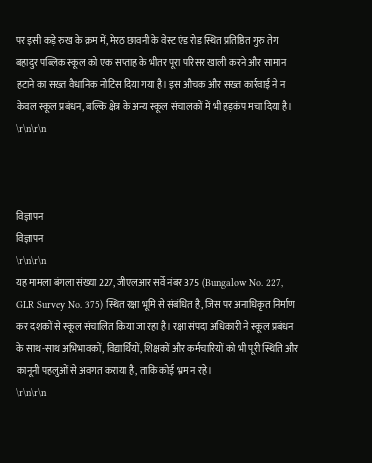पर इसी कड़े रुख के क्रम में, मेरठ छावनी के वेस्ट एंड रोड स्थित प्रतिष्ठित गुरु तेग बहादुर पब्लिक स्कूल को एक सप्ताह के भीतर पूरा परिसर खाली करने और सामान हटाने का सख्त वैधानिक नोटिस दिया गया है। इस औचक और सख्त कार्रवाई ने न केवल स्कूल प्रबंधन, बल्कि क्षेत्र के अन्य स्कूल संचालकों में भी हड़कंप मचा दिया है।
\r\n\r\n



विज्ञापन
विज्ञापन
\r\n\r\n
यह मामला बंगला संख्या 227, जीएलआर सर्वे नंबर 375 (Bungalow No. 227, GLR Survey No. 375) स्थित रक्षा भूमि से संबंधित है, जिस पर अनाधिकृत निर्माण कर दशकों से स्कूल संचालित किया जा रहा है। रक्षा संपदा अधिकारी ने स्कूल प्रबंधन के साथ-साथ अभिभावकों, विद्यार्थियों, शिक्षकों और कर्मचारियों को भी पूरी स्थिति और कानूनी पहलुओं से अवगत कराया है, ताकि कोई भ्रम न रहे।
\r\n\r\n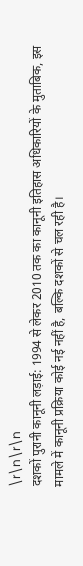\r\n\r\n
दशकों पुरानी कानूनी लड़ाई: 1994 से लेकर 2010 तक का कानूनी इतिहास अधिकारियों के मुताबिक, इस मामले में कानूनी प्रक्रिया कोई नई नहीं है, बल्कि दशकों से चल रही है।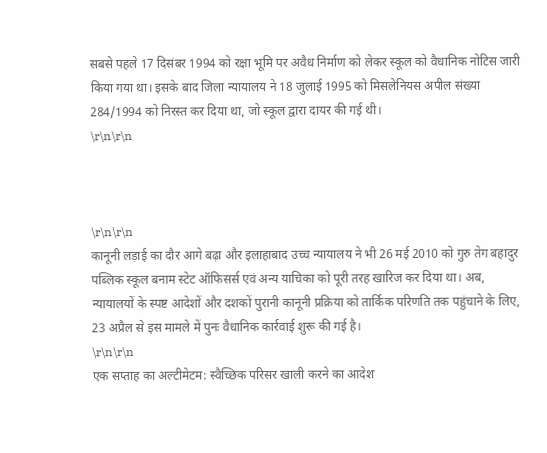सबसे पहले 17 दिसंबर 1994 को रक्षा भूमि पर अवैध निर्माण को लेकर स्कूल को वैधानिक नोटिस जारी किया गया था। इसके बाद जिला न्यायालय ने 18 जुलाई 1995 को मिसलेनियस अपील संख्या 284/1994 को निरस्त कर दिया था, जो स्कूल द्वारा दायर की गई थी।
\r\n\r\n



\r\n\r\n
कानूनी लड़ाई का दौर आगे बढ़ा और इलाहाबाद उच्च न्यायालय ने भी 26 मई 2010 को गुरु तेग बहादुर पब्लिक स्कूल बनाम स्टेट ऑफिसर्स एवं अन्य याचिका को पूरी तरह खारिज कर दिया था। अब, न्यायालयों के स्पष्ट आदेशों और दशकों पुरानी कानूनी प्रक्रिया को तार्किक परिणति तक पहुंचाने के लिए, 23 अप्रैल से इस मामले में पुनः वैधानिक कार्रवाई शुरू की गई है।
\r\n\r\n
एक सप्ताह का अल्टीमेटम: स्वैच्छिक परिसर खाली करने का आदेश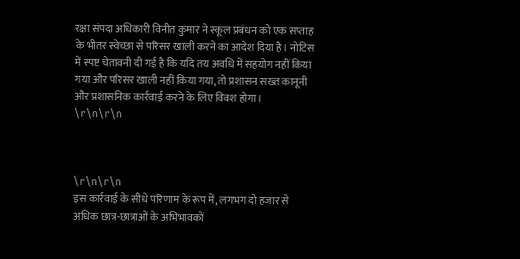रक्षा संपदा अधिकारी विनीत कुमार ने स्कूल प्रबंधन को एक सप्ताह के भीतर स्वेच्छा से परिसर खाली करने का आदेश दिया है। नोटिस में स्पष्ट चेतावनी दी गई है कि यदि तय अवधि में सहयोग नहीं किया गया और परिसर खाली नहीं किया गया, तो प्रशासन सख्त कानूनी और प्रशासनिक कार्रवाई करने के लिए विवश होगा।
\r\n\r\n



\r\n\r\n
इस कार्रवाई के सीधे परिणाम के रूप में, लगभग दो हजार से अधिक छात्र-छात्राओं के अभिभावकों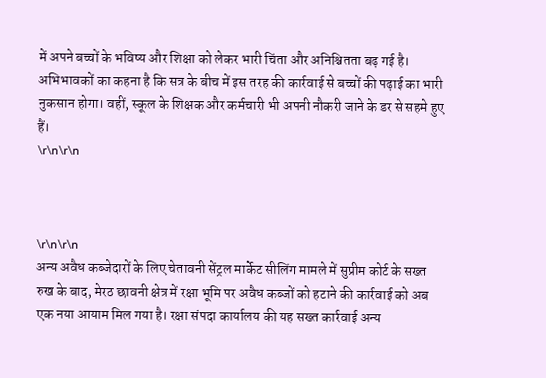में अपने बच्चों के भविष्य और शिक्षा को लेकर भारी चिंता और अनिश्चितता बढ़ गई है। अभिभावकों का कहना है कि सत्र के बीच में इस तरह की कार्रवाई से बच्चों की पढ़ाई का भारी नुकसान होगा। वहीं, स्कूल के शिक्षक और कर्मचारी भी अपनी नौकरी जाने के डर से सहमे हुए हैं।
\r\n\r\n



\r\n\r\n
अन्य अवैध कब्जेदारों के लिए चेतावनी सेंट्रल मार्केट सीलिंग मामले में सुप्रीम कोर्ट के सख्त रुख के बाद, मेरठ छावनी क्षेत्र में रक्षा भूमि पर अवैध कब्जों को हटाने की कार्रवाई को अब एक नया आयाम मिल गया है। रक्षा संपदा कार्यालय की यह सख्त कार्रवाई अन्य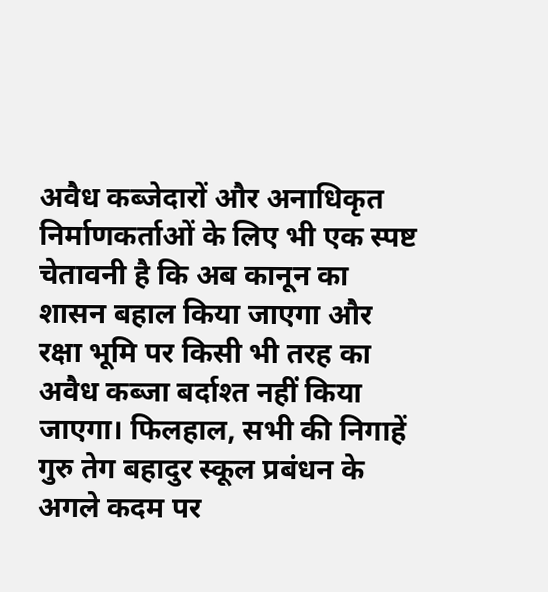अवैध कब्जेदारों और अनाधिकृत निर्माणकर्ताओं के लिए भी एक स्पष्ट चेतावनी है कि अब कानून का शासन बहाल किया जाएगा और रक्षा भूमि पर किसी भी तरह का अवैध कब्जा बर्दाश्त नहीं किया जाएगा। फिलहाल, सभी की निगाहें गुरु तेग बहादुर स्कूल प्रबंधन के अगले कदम पर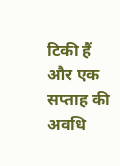टिकी हैं और एक सप्ताह की अवधि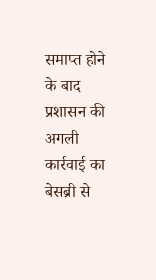समाप्त होने के बाद प्रशासन की अगली कार्रवाई का बेसब्री से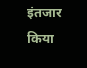इंतजार किया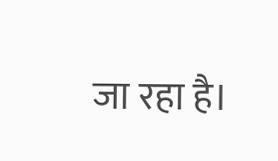जा रहा है।